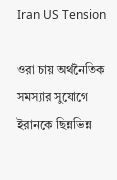Iran US Tension

ওরা চায় অর্থনৈতিক সমস্যার সুযোগে ইরানকে ছিন্নভিন্ন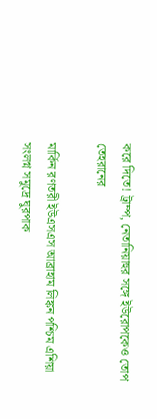করে দিতে! ট্রাম্প, নেতানিয়াহুর সঙ্গে ইউরোপকেও তোপ তেহরানের

মার্কিন রণতরী ইউএসএস আব্রাহাম লিঙ্কন পশ্চিম এশিয়া সংলগ্ন সমুদ্রে ঘুরপাক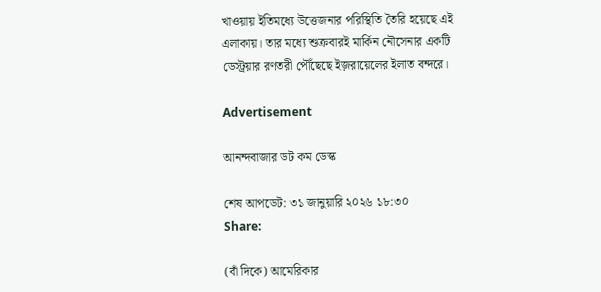খাওয়ায় ইতিমধ্যে উত্তেজনার পরিস্থিতি তৈরি হয়েছে এই এলাকায়। তার মধ্যে শুক্রবারই মার্কিন নৌসেনার একটি ডেস্ট্রয়ার রণতরী পৌঁছেছে ইজ়রায়েলের ইলাত বন্দরে।

Advertisement

আনন্দবাজার ডট কম ডেস্ক

শেষ আপডেট: ৩১ জানুয়ারি ২০২৬ ১৮:৩০
Share:

(বাঁ দিকে) আমেরিকার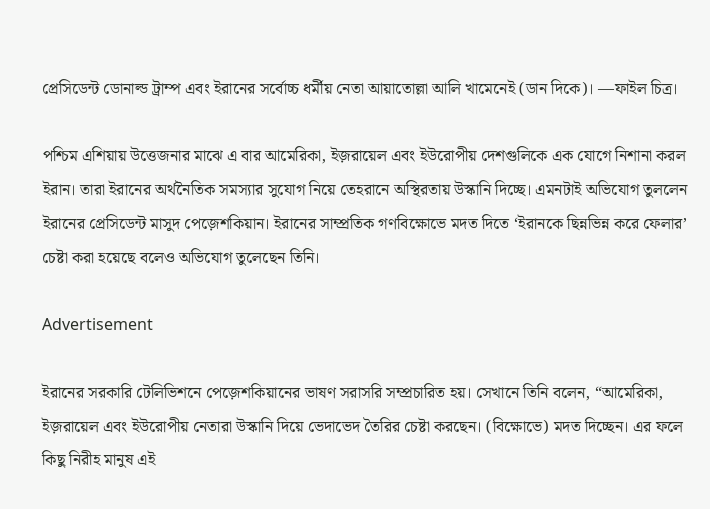প্রেসিডেন্ট ডোনাল্ড ট্রাম্প এবং ইরানের সর্বোচ্চ ধর্মীয় নেতা আয়াতোল্লা আলি খামেনেই (ডান দিকে)। —ফাইল চিত্র।

পশ্চিম এশিয়ায় উত্তেজনার মাঝে এ বার আমেরিকা, ইজ়রায়েল এবং ইউরোপীয় দেশগুলিকে এক যোগে নিশানা করল ইরান। তারা ইরানের অর্থনৈতিক সমস্যার সুযোগ নিয়ে তেহরানে অস্থিরতায় উস্কানি দিচ্ছে। এমনটাই অভিযোগ তুললেন ইরানের প্রেসিডেন্ট মাসুদ পেজ়েশকিয়ান। ইরানের সাম্প্রতিক গণবিক্ষোভে মদত দিতে ‘ইরানকে ছিন্নভিন্ন করে ফেলার’ চেষ্টা করা হয়েছে বলেও অভিযোগ তুলেছেন তিনি।

Advertisement

ইরানের সরকারি টেলিভিশনে পেজ়েশকিয়ানের ভাষণ সরাসরি সম্প্রচারিত হয়। সেখানে তিনি বলেন, “আমেরিকা, ইজ়রায়েল এবং ইউরোপীয় নেতারা উস্কানি দিয়ে ভেদাভেদ তৈরির চেষ্টা করছেন। (বিক্ষোভে) মদত দিচ্ছেন। এর ফলে কিছু নিরীহ মানুষ এই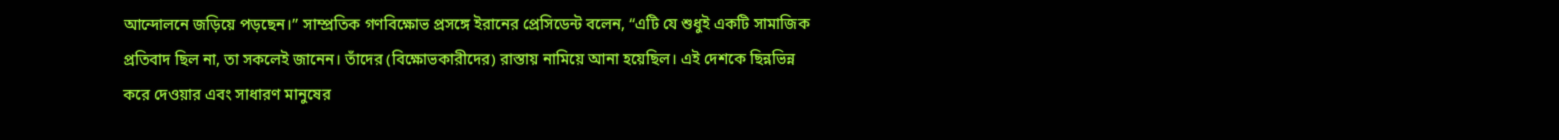আন্দোলনে জড়িয়ে পড়ছেন।” সাম্প্রতিক গণবিক্ষোভ প্রসঙ্গে ইরানের প্রেসিডেন্ট বলেন, “এটি যে শুধুই একটি সামাজিক প্রতিবাদ ছিল না, তা সকলেই জানেন। তাঁদের (বিক্ষোভকারীদের) রাস্তায় নামিয়ে আনা হয়েছিল। এই দেশকে ছিন্নভিন্ন করে দেওয়ার এবং সাধারণ মানুষের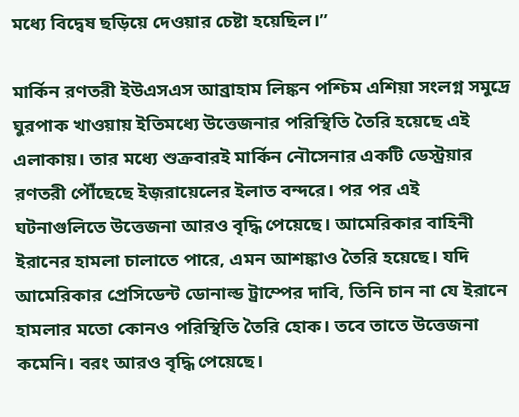মধ্যে বিদ্বেষ ছড়িয়ে দেওয়ার চেষ্টা হয়েছিল।”

মার্কিন রণতরী ইউএসএস আব্রাহাম লিঙ্কন পশ্চিম এশিয়া সংলগ্ন সমুদ্রে ঘুরপাক খাওয়ায় ইতিমধ্যে উত্তেজনার পরিস্থিতি তৈরি হয়েছে এই এলাকায়। তার মধ্যে শুক্রবারই মার্কিন নৌসেনার একটি ডেস্ট্রয়ার রণতরী পৌঁছেছে ইজ়রায়েলের ইলাত বন্দরে। পর পর এই ঘটনাগুলিতে উত্তেজনা আরও বৃদ্ধি পেয়েছে। আমেরিকার বাহিনী ইরানের হামলা চালাতে পারে, এমন আশঙ্কাও তৈরি হয়েছে। যদি আমেরিকার প্রেসিডেন্ট ডোনাল্ড ট্রাম্পের দাবি, তিনি চান না যে ইরানে হামলার মতো কোনও পরিস্থিতি তৈরি হোক। তবে তাতে উত্তেজনা কমেনি। বরং আরও বৃদ্ধি পেয়েছে।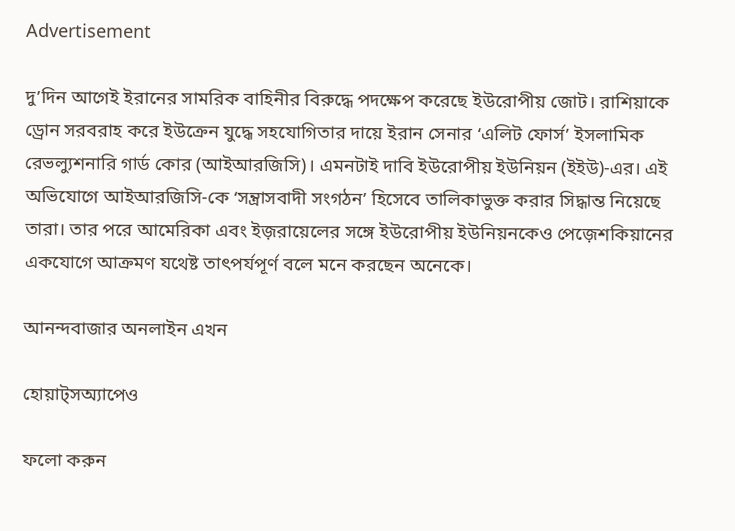Advertisement

দু’দিন আগেই ইরানের সামরিক বাহিনীর বিরুদ্ধে পদক্ষেপ করেছে ইউরোপীয় জোট। রাশিয়াকে ড্রোন সরবরাহ করে ইউক্রেন যুদ্ধে সহযোগিতার দায়ে ইরান সেনার ‘এলিট ফোর্স’ ইসলামিক রেভল্যুশনারি গার্ড কোর (আইআরজিসি)। এমনটাই দাবি ইউরোপীয় ইউনিয়ন (ইইউ)-এর। এই অভিযোগে আইআরজিসি-কে ‘সন্ত্রাসবাদী সংগঠন’ হিসেবে তালিকাভুক্ত করার সিদ্ধান্ত নিয়েছে তারা। তার পরে আমেরিকা এবং ইজ়রায়েলের সঙ্গে ইউরোপীয় ইউনিয়নকেও পেজ়েশকিয়ানের একযোগে আক্রমণ যথেষ্ট তাৎপর্যপূর্ণ বলে মনে করছেন অনেকে।

আনন্দবাজার অনলাইন এখন

হোয়াট্‌সঅ্যাপেও

ফলো করুন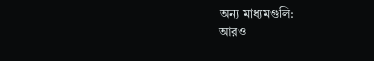অন্য মাধ্যমগুলি:
আরও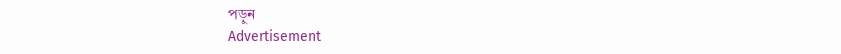পড়ুন
Advertisement